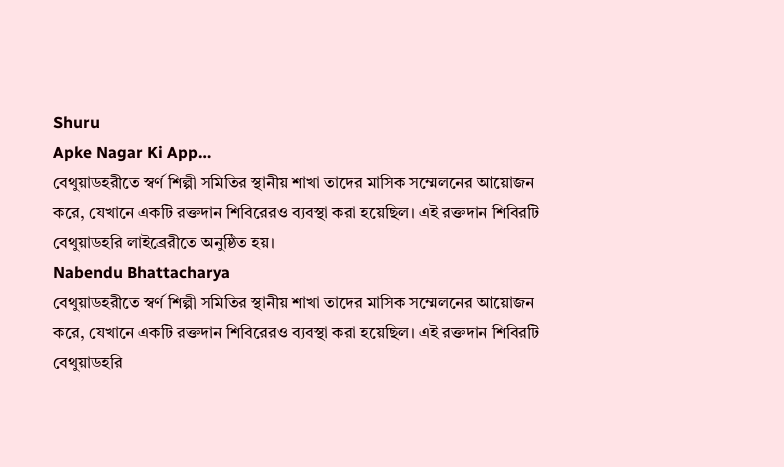Shuru
Apke Nagar Ki App…
বেথুয়াডহরীতে স্বর্ণ শিল্পী সমিতির স্থানীয় শাখা তাদের মাসিক সম্মেলনের আয়োজন করে, যেখানে একটি রক্তদান শিবিরেরও ব্যবস্থা করা হয়েছিল। এই রক্তদান শিবিরটি বেথুয়াডহরি লাইব্রেরীতে অনুষ্ঠিত হয়।
Nabendu Bhattacharya
বেথুয়াডহরীতে স্বর্ণ শিল্পী সমিতির স্থানীয় শাখা তাদের মাসিক সম্মেলনের আয়োজন করে, যেখানে একটি রক্তদান শিবিরেরও ব্যবস্থা করা হয়েছিল। এই রক্তদান শিবিরটি বেথুয়াডহরি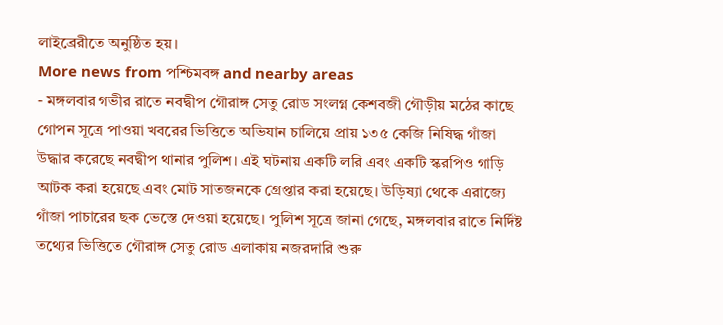লাইব্রেরীতে অনুষ্ঠিত হয়।
More news from পশ্চিমবঙ্গ and nearby areas
- মঙ্গলবার গভীর রাতে নবদ্বীপ গৌরাঙ্গ সেতু রোড সংলগ্ন কেশবজী গৌড়ীয় মঠের কাছে গোপন সূত্রে পাওয়া খবরের ভিত্তিতে অভিযান চালিয়ে প্রায় ১৩৫ কেজি নিষিদ্ধ গাঁজা উদ্ধার করেছে নবদ্বীপ থানার পুলিশ। এই ঘটনায় একটি লরি এবং একটি স্করপিও গাড়ি আটক করা হয়েছে এবং মোট সাতজনকে গ্রেপ্তার করা হয়েছে। উড়িষ্যা থেকে এরাজ্যে গাঁজা পাচারের ছক ভেস্তে দেওয়া হয়েছে। পুলিশ সূত্রে জানা গেছে, মঙ্গলবার রাতে নির্দিষ্ট তথ্যের ভিত্তিতে গৌরাঙ্গ সেতু রোড এলাকায় নজরদারি শুরু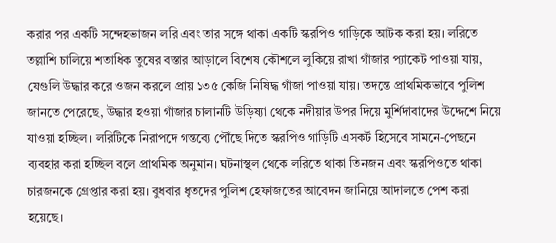করার পর একটি সন্দেহভাজন লরি এবং তার সঙ্গে থাকা একটি স্করপিও গাড়িকে আটক করা হয়। লরিতে তল্লাশি চালিয়ে শতাধিক তুষের বস্তার আড়ালে বিশেষ কৌশলে লুকিয়ে রাখা গাঁজার প্যাকেট পাওয়া যায়, যেগুলি উদ্ধার করে ওজন করলে প্রায় ১৩৫ কেজি নিষিদ্ধ গাঁজা পাওয়া যায়। তদন্তে প্রাথমিকভাবে পুলিশ জানতে পেরেছে, উদ্ধার হওয়া গাঁজার চালানটি উড়িষ্যা থেকে নদীয়ার উপর দিয়ে মুর্শিদাবাদের উদ্দেশে নিয়ে যাওয়া হচ্ছিল। লরিটিকে নিরাপদে গন্তব্যে পৌঁছে দিতে স্করপিও গাড়িটি এসকর্ট হিসেবে সামনে-পেছনে ব্যবহার করা হচ্ছিল বলে প্রাথমিক অনুমান। ঘটনাস্থল থেকে লরিতে থাকা তিনজন এবং স্করপিওতে থাকা চারজনকে গ্রেপ্তার করা হয়। বুধবার ধৃতদের পুলিশ হেফাজতের আবেদন জানিয়ে আদালতে পেশ করা হয়েছে।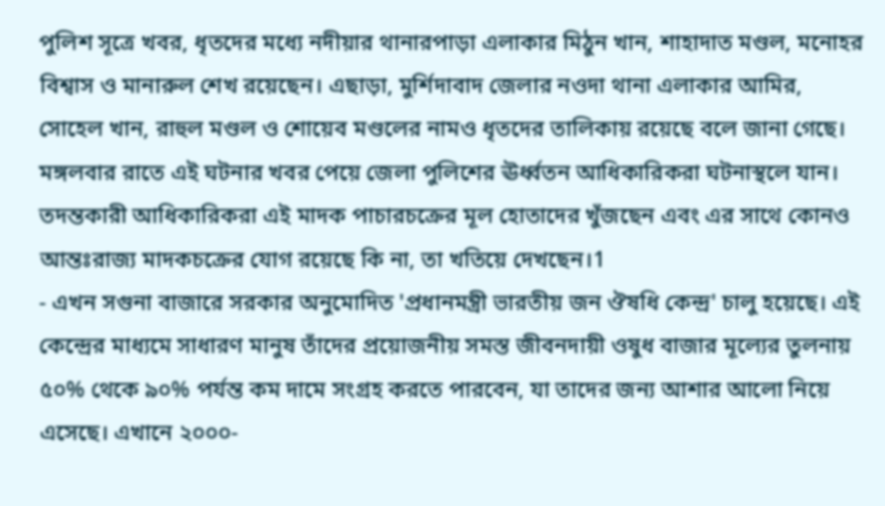পুলিশ সূত্রে খবর, ধৃতদের মধ্যে নদীয়ার থানারপাড়া এলাকার মিঠুন খান, শাহাদাত মণ্ডল, মনোহর বিশ্বাস ও মানারুল শেখ রয়েছেন। এছাড়া, মুর্শিদাবাদ জেলার নওদা থানা এলাকার আমির, সোহেল খান, রাহুল মণ্ডল ও শোয়েব মণ্ডলের নামও ধৃতদের তালিকায় রয়েছে বলে জানা গেছে। মঙ্গলবার রাতে এই ঘটনার খবর পেয়ে জেলা পুলিশের ঊর্ধ্বতন আধিকারিকরা ঘটনাস্থলে যান। তদন্তকারী আধিকারিকরা এই মাদক পাচারচক্রের মূল হোতাদের খুঁজছেন এবং এর সাথে কোনও আন্তঃরাজ্য মাদকচক্রের যোগ রয়েছে কি না, তা খতিয়ে দেখছেন।1
- এখন সগুনা বাজারে সরকার অনুমোদিত 'প্রধানমন্ত্রী ভারতীয় জন ঔষধি কেন্দ্র' চালু হয়েছে। এই কেন্দ্রের মাধ্যমে সাধারণ মানুষ তাঁদের প্রয়োজনীয় সমস্ত জীবনদায়ী ওষুধ বাজার মূল্যের তুলনায় ৫০% থেকে ৯০% পর্যন্ত কম দামে সংগ্রহ করতে পারবেন, যা তাদের জন্য আশার আলো নিয়ে এসেছে। এখানে ২০০০-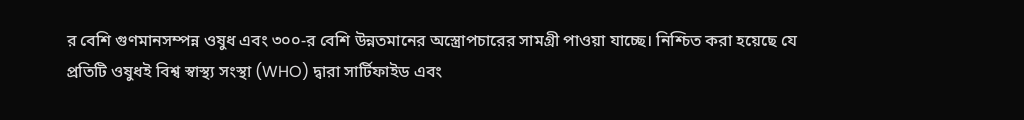র বেশি গুণমানসম্পন্ন ওষুধ এবং ৩০০-র বেশি উন্নতমানের অস্ত্রোপচারের সামগ্রী পাওয়া যাচ্ছে। নিশ্চিত করা হয়েছে যে প্রতিটি ওষুধই বিশ্ব স্বাস্থ্য সংস্থা (WHO) দ্বারা সার্টিফাইড এবং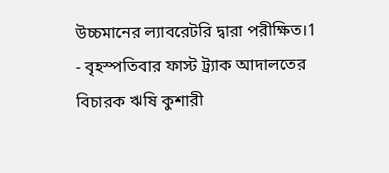উচ্চমানের ল্যাবরেটরি দ্বারা পরীক্ষিত।1
- বৃহস্পতিবার ফাস্ট ট্র্যাক আদালতের বিচারক ঋষি কুশারী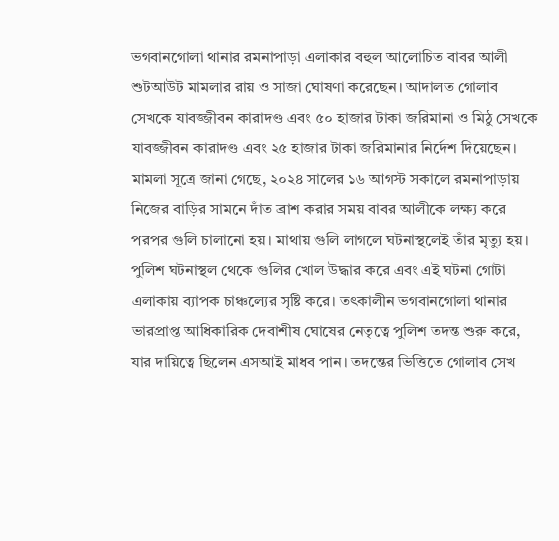ভগবানগোলা থানার রমনাপাড়া এলাকার বহুল আলোচিত বাবর আলী শুটআউট মামলার রায় ও সাজা ঘোষণা করেছেন। আদালত গোলাব সেখকে যাবজ্জীবন কারাদণ্ড এবং ৫০ হাজার টাকা জরিমানা ও মিঠু সেখকে যাবজ্জীবন কারাদণ্ড এবং ২৫ হাজার টাকা জরিমানার নির্দেশ দিয়েছেন। মামলা সূত্রে জানা গেছে, ২০২৪ সালের ১৬ আগস্ট সকালে রমনাপাড়ায় নিজের বাড়ির সামনে দাঁত ব্রাশ করার সময় বাবর আলীকে লক্ষ্য করে পরপর গুলি চালানো হয়। মাথায় গুলি লাগলে ঘটনাস্থলেই তাঁর মৃত্যু হয়। পুলিশ ঘটনাস্থল থেকে গুলির খোল উদ্ধার করে এবং এই ঘটনা গোটা এলাকায় ব্যাপক চাঞ্চল্যের সৃষ্টি করে। তৎকালীন ভগবানগোলা থানার ভারপ্রাপ্ত আধিকারিক দেবাশীষ ঘোষের নেতৃত্বে পুলিশ তদন্ত শুরু করে, যার দায়িত্বে ছিলেন এসআই মাধব পান। তদন্তের ভিত্তিতে গোলাব সেখ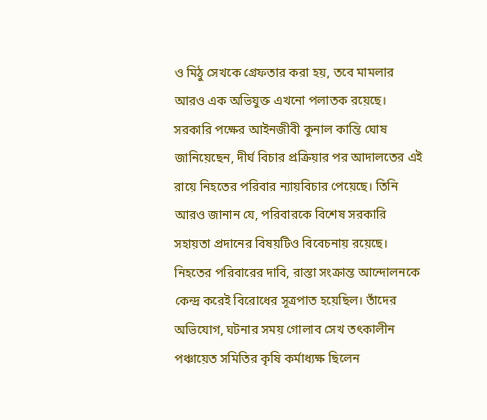ও মিঠু সেখকে গ্রেফতার করা হয়, তবে মামলার আরও এক অভিযুক্ত এখনো পলাতক রয়েছে। সরকারি পক্ষের আইনজীবী কুনাল কান্তি ঘোষ জানিয়েছেন, দীর্ঘ বিচার প্রক্রিয়ার পর আদালতের এই রায়ে নিহতের পরিবার ন্যায়বিচার পেয়েছে। তিনি আরও জানান যে, পরিবারকে বিশেষ সরকারি সহায়তা প্রদানের বিষয়টিও বিবেচনায় রয়েছে। নিহতের পরিবারের দাবি, রাস্তা সংক্রান্ত আন্দোলনকে কেন্দ্র করেই বিরোধের সূত্রপাত হয়েছিল। তাঁদের অভিযোগ, ঘটনার সময় গোলাব সেখ তৎকালীন পঞ্চায়েত সমিতির কৃষি কর্মাধ্যক্ষ ছিলেন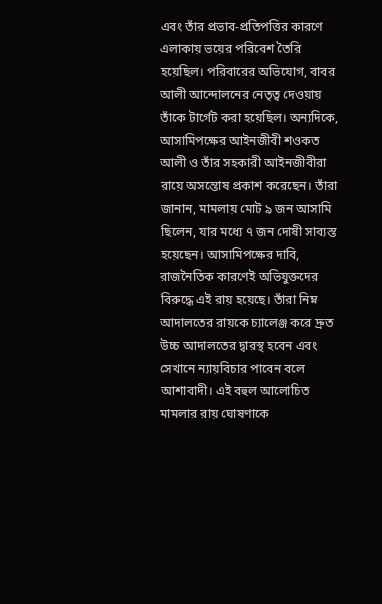এবং তাঁর প্রভাব-প্রতিপত্তির কারণে এলাকায় ভয়ের পরিবেশ তৈরি হয়েছিল। পরিবারের অভিযোগ, বাবর আলী আন্দোলনের নেতৃত্ব দেওয়ায় তাঁকে টার্গেট করা হয়েছিল। অন্যদিকে, আসামিপক্ষের আইনজীবী শওকত আলী ও তাঁর সহকারী আইনজীবীরা রায়ে অসন্তোষ প্রকাশ করেছেন। তাঁরা জানান, মামলায় মোট ৯ জন আসামি ছিলেন, যার মধ্যে ৭ জন দোষী সাব্যস্ত হয়েছেন। আসামিপক্ষের দাবি, রাজনৈতিক কারণেই অভিযুক্তদের বিরুদ্ধে এই রায় হয়েছে। তাঁরা নিম্ন আদালতের রায়কে চ্যালেঞ্জ করে দ্রুত উচ্চ আদালতের দ্বারস্থ হবেন এবং সেখানে ন্যায়বিচার পাবেন বলে আশাবাদী। এই বহুল আলোচিত মামলার রায় ঘোষণাকে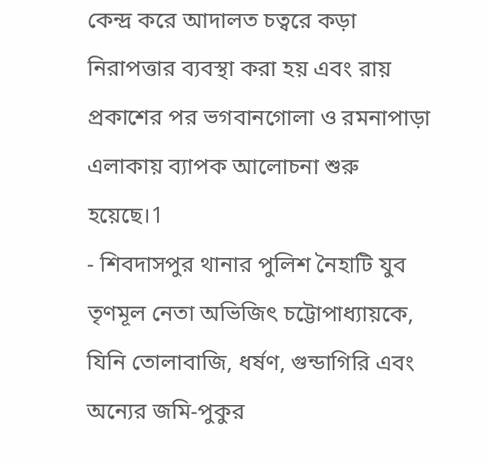কেন্দ্র করে আদালত চত্বরে কড়া নিরাপত্তার ব্যবস্থা করা হয় এবং রায় প্রকাশের পর ভগবানগোলা ও রমনাপাড়া এলাকায় ব্যাপক আলোচনা শুরু হয়েছে।1
- শিবদাসপুর থানার পুলিশ নৈহাটি যুব তৃণমূল নেতা অভিজিৎ চট্টোপাধ্যায়কে, যিনি তোলাবাজি, ধর্ষণ, গুন্ডাগিরি এবং অন্যের জমি-পুকুর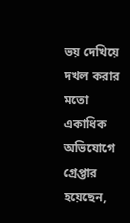ভয় দেখিয়ে দখল করার মতো একাধিক অভিযোগে গ্রেপ্তার হয়েছেন,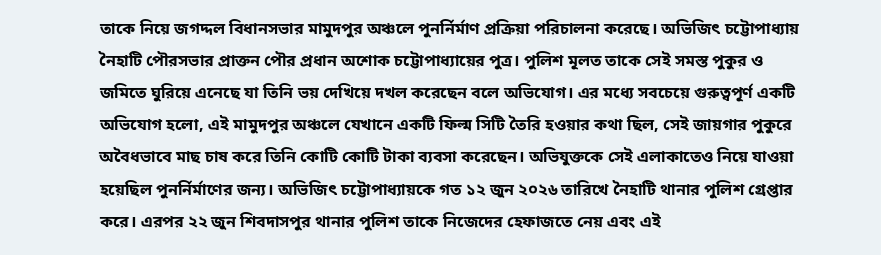তাকে নিয়ে জগদ্দল বিধানসভার মামুদপুর অঞ্চলে পুনর্নির্মাণ প্রক্রিয়া পরিচালনা করেছে। অভিজিৎ চট্টোপাধ্যায় নৈহাটি পৌরসভার প্রাক্তন পৌর প্রধান অশোক চট্টোপাধ্যায়ের পুত্র। পুলিশ মূলত তাকে সেই সমস্ত পুকুর ও জমিতে ঘুরিয়ে এনেছে যা তিনি ভয় দেখিয়ে দখল করেছেন বলে অভিযোগ। এর মধ্যে সবচেয়ে গুরুত্বপূর্ণ একটি অভিযোগ হলো, এই মামুদপুর অঞ্চলে যেখানে একটি ফিল্ম সিটি তৈরি হওয়ার কথা ছিল, সেই জায়গার পুকুরে অবৈধভাবে মাছ চাষ করে তিনি কোটি কোটি টাকা ব্যবসা করেছেন। অভিযুক্তকে সেই এলাকাতেও নিয়ে যাওয়া হয়েছিল পুনর্নির্মাণের জন্য। অভিজিৎ চট্টোপাধ্যায়কে গত ১২ জুন ২০২৬ তারিখে নৈহাটি থানার পুলিশ গ্রেপ্তার করে। এরপর ২২ জুন শিবদাসপুর থানার পুলিশ তাকে নিজেদের হেফাজতে নেয় এবং এই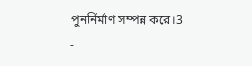পুনর্নির্মাণ সম্পন্ন করে।3
-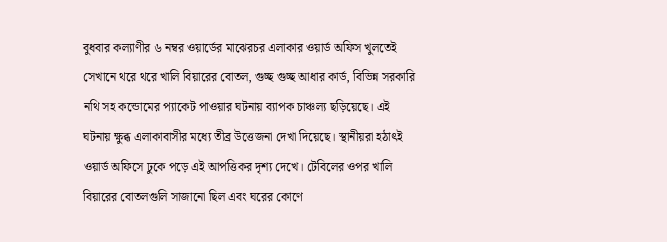বুধবার কল্যাণীর ৬ নম্বর ওয়ার্ডের মাঝেরচর এলাকার ওয়ার্ড অফিস খুলতেই সেখানে থরে থরে খালি বিয়ারের বোতল, গুচ্ছ গুচ্ছ আধার কার্ড, বিভিন্ন সরকারি নথি সহ কন্ডোমের প্যাকেট পাওয়ার ঘটনায় ব্যাপক চাঞ্চল্য ছড়িয়েছে। এই ঘটনায় ক্ষুব্ধ এলাকাবাসীর মধ্যে তীব্র উত্তেজনা দেখা দিয়েছে। স্থানীয়রা হঠাৎই ওয়ার্ড অফিসে ঢুকে পড়ে এই আপত্তিকর দৃশ্য দেখে। টেবিলের ওপর খালি বিয়ারের বোতলগুলি সাজানো ছিল এবং ঘরের কোণে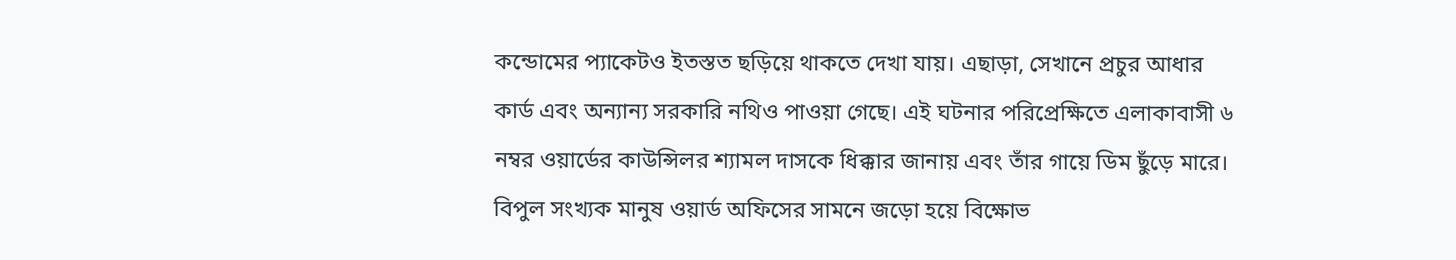কন্ডোমের প্যাকেটও ইতস্তত ছড়িয়ে থাকতে দেখা যায়। এছাড়া, সেখানে প্রচুর আধার কার্ড এবং অন্যান্য সরকারি নথিও পাওয়া গেছে। এই ঘটনার পরিপ্রেক্ষিতে এলাকাবাসী ৬ নম্বর ওয়ার্ডের কাউন্সিলর শ্যামল দাসকে ধিক্কার জানায় এবং তাঁর গায়ে ডিম ছুঁড়ে মারে। বিপুল সংখ্যক মানুষ ওয়ার্ড অফিসের সামনে জড়ো হয়ে বিক্ষোভ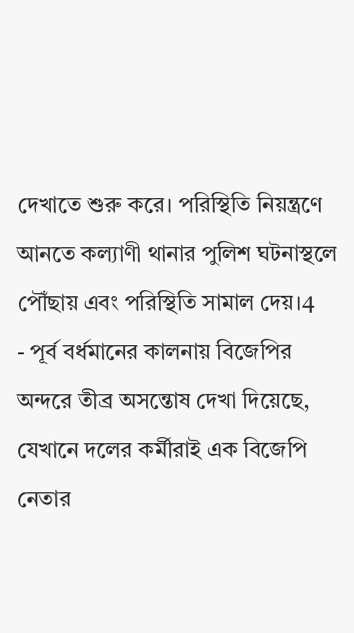দেখাতে শুরু করে। পরিস্থিতি নিয়ন্ত্রণে আনতে কল্যাণী থানার পুলিশ ঘটনাস্থলে পৌঁছায় এবং পরিস্থিতি সামাল দেয়।4
- পূর্ব বর্ধমানের কালনায় বিজেপির অন্দরে তীব্র অসন্তোষ দেখা দিয়েছে, যেখানে দলের কর্মীরাই এক বিজেপি নেতার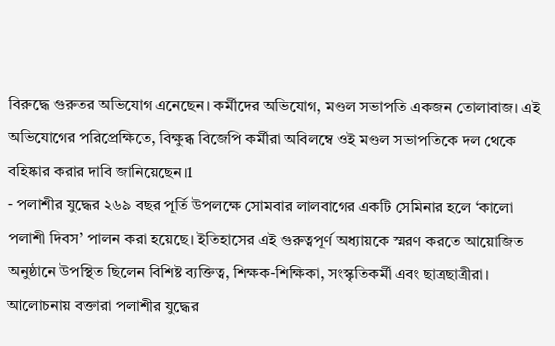বিরুদ্ধে গুরুতর অভিযোগ এনেছেন। কর্মীদের অভিযোগ, মণ্ডল সভাপতি একজন তোলাবাজ। এই অভিযোগের পরিপ্রেক্ষিতে, বিক্ষুব্ধ বিজেপি কর্মীরা অবিলম্বে ওই মণ্ডল সভাপতিকে দল থেকে বহিষ্কার করার দাবি জানিয়েছেন।1
- পলাশীর যুদ্ধের ২৬৯ বছর পূর্তি উপলক্ষে সোমবার লালবাগের একটি সেমিনার হলে ‘কালো পলাশী দিবস’ পালন করা হয়েছে। ইতিহাসের এই গুরুত্বপূর্ণ অধ্যায়কে স্মরণ করতে আয়োজিত অনুষ্ঠানে উপস্থিত ছিলেন বিশিষ্ট ব্যক্তিত্ব, শিক্ষক-শিক্ষিকা, সংস্কৃতিকর্মী এবং ছাত্রছাত্রীরা। আলোচনায় বক্তারা পলাশীর যুদ্ধের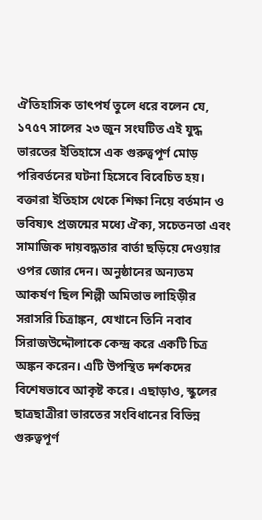ঐতিহাসিক তাৎপর্য তুলে ধরে বলেন যে, ১৭৫৭ সালের ২৩ জুন সংঘটিত এই যুদ্ধ ভারতের ইতিহাসে এক গুরুত্বপূর্ণ মোড় পরিবর্তনের ঘটনা হিসেবে বিবেচিত হয়। বক্তারা ইতিহাস থেকে শিক্ষা নিয়ে বর্তমান ও ভবিষ্যৎ প্রজন্মের মধ্যে ঐক্য, সচেতনতা এবং সামাজিক দায়বদ্ধতার বার্তা ছড়িয়ে দেওয়ার ওপর জোর দেন। অনুষ্ঠানের অন্যতম আকর্ষণ ছিল শিল্পী অমিতাভ লাহিড়ীর সরাসরি চিত্রাঙ্কন, যেখানে তিনি নবাব সিরাজউদ্দৌলাকে কেন্দ্র করে একটি চিত্র অঙ্কন করেন। এটি উপস্থিত দর্শকদের বিশেষভাবে আকৃষ্ট করে। এছাড়াও, স্কুলের ছাত্রছাত্রীরা ভারতের সংবিধানের বিভিন্ন গুরুত্বপূর্ণ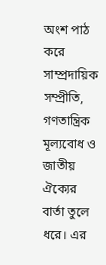অংশ পাঠ করে সাম্প্রদায়িক সম্প্রীতি, গণতান্ত্রিক মূল্যবোধ ও জাতীয় ঐক্যের বার্তা তুলে ধরে। এর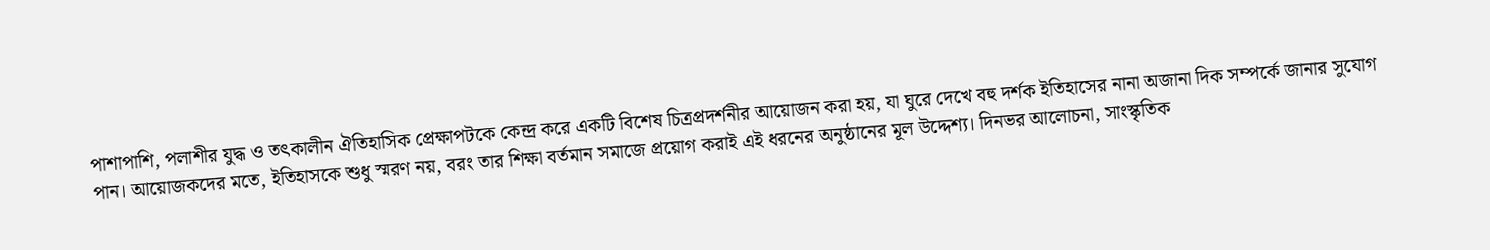পাশাপাশি, পলাশীর যুদ্ধ ও তৎকালীন ঐতিহাসিক প্রেক্ষাপটকে কেন্দ্র করে একটি বিশেষ চিত্রপ্রদর্শনীর আয়োজন করা হয়, যা ঘুরে দেখে বহু দর্শক ইতিহাসের নানা অজানা দিক সম্পর্কে জানার সুযোগ পান। আয়োজকদের মতে, ইতিহাসকে শুধু স্মরণ নয়, বরং তার শিক্ষা বর্তমান সমাজে প্রয়োগ করাই এই ধরনের অনুষ্ঠানের মূল উদ্দেশ্য। দিনভর আলোচনা, সাংস্কৃতিক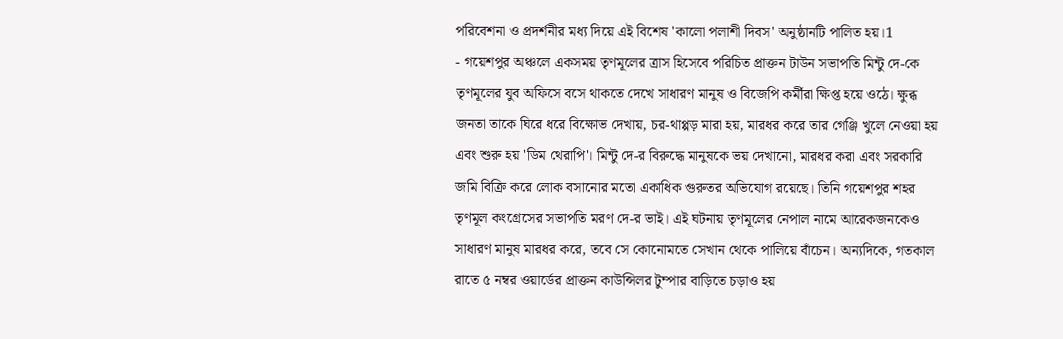পরিবেশনা ও প্রদর্শনীর মধ্য দিয়ে এই বিশেষ 'কালো পলাশী দিবস' অনুষ্ঠানটি পালিত হয়।1
- গয়েশপুর অঞ্চলে একসময় তৃণমূলের ত্রাস হিসেবে পরিচিত প্রাক্তন টাউন সভাপতি মিন্টু দে-কে তৃণমূলের যুব অফিসে বসে থাকতে দেখে সাধারণ মানুষ ও বিজেপি কর্মীরা ক্ষিপ্ত হয়ে ওঠে। ক্ষুব্ধ জনতা তাকে ঘিরে ধরে বিক্ষোভ দেখায়, চর-থাপ্পড় মারা হয়, মারধর করে তার গেঞ্জি খুলে নেওয়া হয় এবং শুরু হয় 'ডিম থেরাপি'। মিন্টু দে-র বিরুদ্ধে মানুষকে ভয় দেখানো, মারধর করা এবং সরকারি জমি বিক্রি করে লোক বসানোর মতো একাধিক গুরুতর অভিযোগ রয়েছে। তিনি গয়েশপুর শহর তৃণমূল কংগ্রেসের সভাপতি মরণ দে-র ভাই। এই ঘটনায় তৃণমূলের নেপাল নামে আরেকজনকেও সাধারণ মানুষ মারধর করে, তবে সে কোনোমতে সেখান থেকে পালিয়ে বাঁচেন। অন্যদিকে, গতকাল রাতে ৫ নম্বর ওয়ার্ডের প্রাক্তন কাউন্সিলর টুম্পার বাড়িতে চড়াও হয়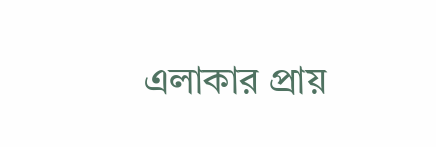এলাকার প্রায়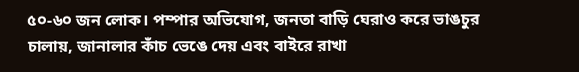৫০-৬০ জন লোক। পম্পার অভিযোগ, জনতা বাড়ি ঘেরাও করে ভাঙচুর চালায়, জানালার কাঁচ ভেঙে দেয় এবং বাইরে রাখা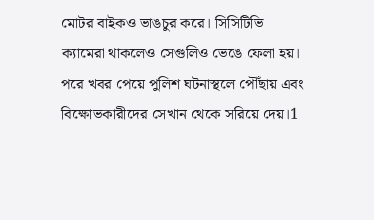মোটর বাইকও ভাঙচুর করে। সিসিটিভি ক্যামেরা থাকলেও সেগুলিও ভেঙে ফেলা হয়। পরে খবর পেয়ে পুলিশ ঘটনাস্থলে পৌঁছায় এবং বিক্ষোভকারীদের সেখান থেকে সরিয়ে দেয়।1